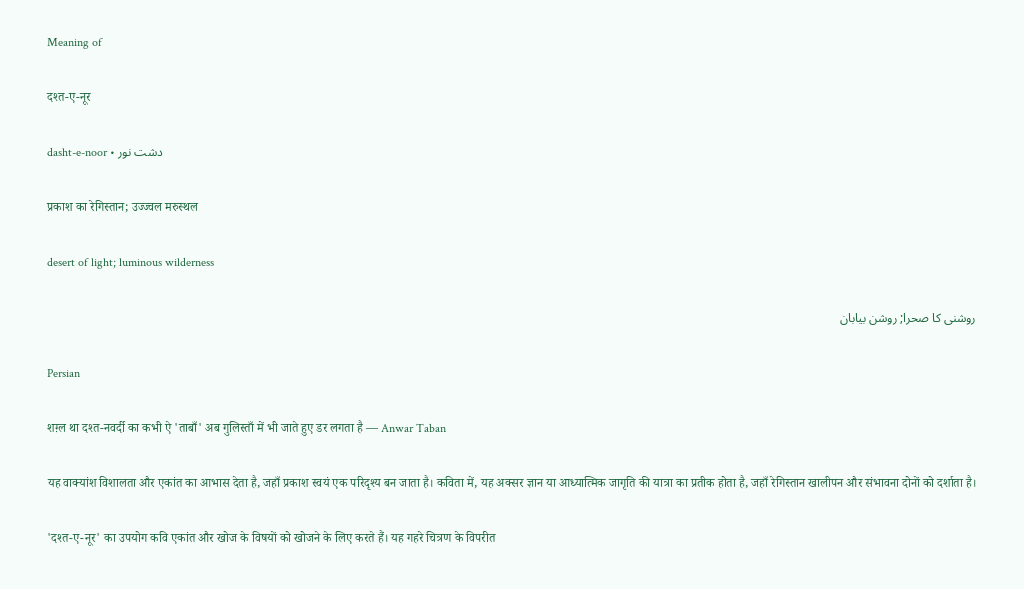Meaning of

दश्त-ए-नूर

dasht-e-noor • دشت نور

प्रकाश का रेगिस्तान; उज्ज्वल मरुस्थल

desert of light; luminous wilderness

روشنی کا صحرا; روشن بیابان

Persian

शग़्ल था दश्त-नवर्दी का कभी ऐ 'ताबाँ' अब गुलिस्ताँ में भी जाते हुए डर लगता है — Anwar Taban

यह वाक्यांश विशालता और एकांत का आभास देता है, जहाँ प्रकाश स्वयं एक परिदृश्य बन जाता है। कविता में, यह अक्सर ज्ञान या आध्यात्मिक जागृति की यात्रा का प्रतीक होता है, जहाँ रेगिस्तान खालीपन और संभावना दोनों को दर्शाता है।

'दश्त-ए-नूर' का उपयोग कवि एकांत और खोज के विषयों को खोजने के लिए करते हैं। यह गहरे चित्रण के विपरीत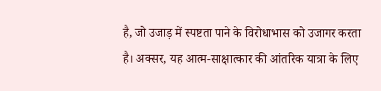है, जो उजाड़ में स्पष्टता पाने के विरोधाभास को उजागर करता है। अक्सर, यह आत्म-साक्षात्कार की आंतरिक यात्रा के लिए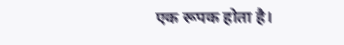एक रूपक होता है।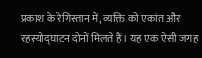प्रकाश के रेगिस्तान में, व्यक्ति को एकांत और रहस्योद्घाटन दोनों मिलते हैं। यह एक ऐसी जगह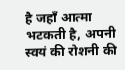है जहाँ आत्मा भटकती है, अपनी स्वयं की रोशनी की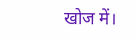खोज में।